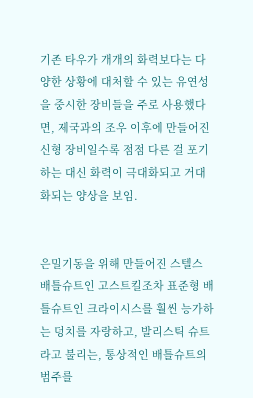기존 타우가 개개의 화력보다는 다양한 상황에 대처할 수 있는 유연성을 중시한 장비들을 주로 사용했다면, 제국과의 조우 이후에 만들어진 신형 장비일수록 점점 다른 걸 포기하는 대신 화력이 극대화되고 거대화되는 양상을 보임.


은밀기동을 위해 만들어진 스텔스 배틀슈트인 고스트킬조차 표준형 배틀슈트인 크라이시스를 훨씬 능가하는 덩치를 자랑하고, 발리스틱 슈트라고 불리는, 통상적인 배틀슈트의 범주를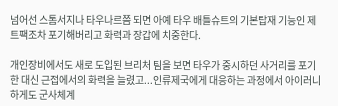넘어선 스톰서지나 타우나르쯤 되면 아예 타우 배틀슈트의 기본탑재 기능인 제트팩조차 포기해버리고 화력과 장갑에 치중한다.

개인장비에서도 새로 도입된 브리처 팀을 보면 타우가 중시하던 사거리를 포기한 대신 근접에서의 화력을 늘렸고...인류제국에게 대응하는 과정에서 아이러니하게도 군사체계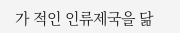가 적인 인류제국을 닮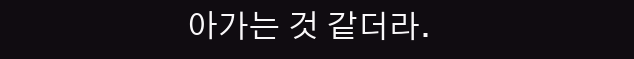아가는 것 같더라.